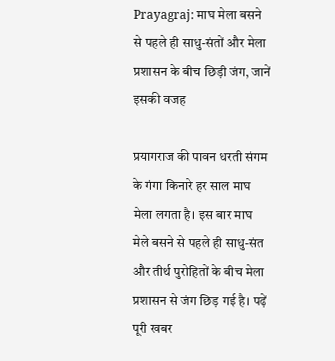Prayagraj: माघ मेला बसने से पहले ही साधु-संतों और मेला प्रशासन के बीच छिड़ी जंग, जानें इसकी वजह

प्रयागराज की पावन धरती संगम के गंगा किनारे हर साल माघ मेला लगता है। इस बार माघ मेले बसने से पहले ही साधु-संत और तीर्थ पुरोहितों के बीच मेला प्रशासन से जंग छिड़ गई है। पढ़ें पूरी खबर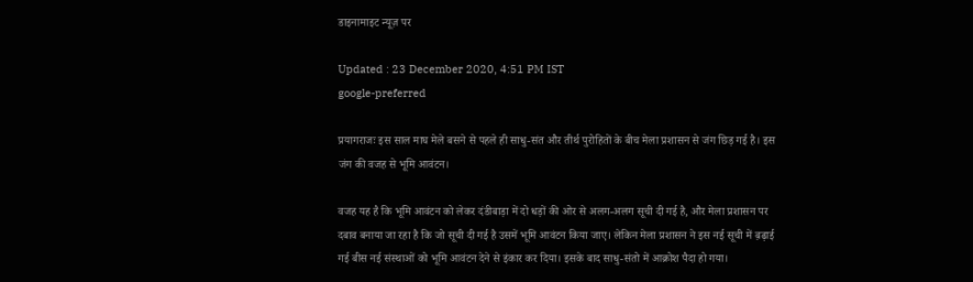डाइनामाइट न्यूज़ पर

Updated : 23 December 2020, 4:51 PM IST
google-preferred

प्रयागराजः इस साल माघ मेले बसने से पहले ही साधु-संत और तीर्थ पुरोहितों के बीच मेला प्रशासन से जंग छिड़ गई है। इस जंग की वजह से भूमि आवंटन।

वजह यह है कि भूमि आवंटन को लेकर दंडीबाड़ा में दो धड़ों की ओर से अलग-अलग सूची दी गई है, और मेला प्रशासन पर दबाव बनाया जा रहा है कि जो सूची दी गई है उसमें भूमि आवंटन किया जाए। लेकिन मेला प्रशासन ने इस नई सूची में ब़ढ़ाई गई बीस नई संस्थाओं को भूमि आवंटन देने से इंकार कर दिया। इसके बाद साधु-संतो में आक्रोश पैदा हो गया।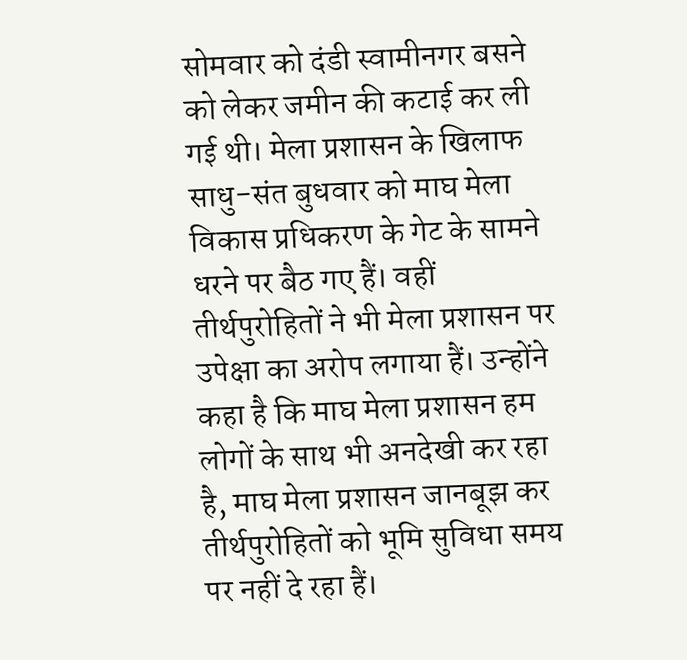सोमवार को दंडी स्वामीनगर बसने को लेकर जमीन की कटाई कर ली गई थी। मेला प्रशासन के खिलाफ साधु-संत बुधवार को माघ मेला विकास प्रधिकरण के गेट के सामने धरने पर बैठ गए हैं। वहीं तीर्थपुरोहितों ने भी मेला प्रशासन पर उपेक्षा का अरोप लगाया हैं। उन्होंने कहा है कि माघ मेला प्रशासन हम लोगों के साथ भी अनदेखी कर रहा है, माघ मेला प्रशासन जानबूझ कर तीर्थपुरोहितों को भूमि सुविधा समय पर नहीं दे रहा हैं।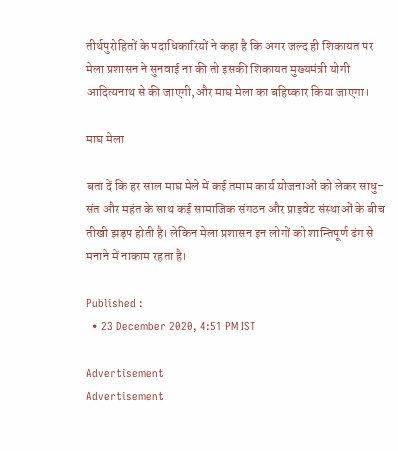तीर्थपुरोहितों के पदाधिकारियों ने कहा है कि अगर जल्द ही शिकायत पर मेला प्रशासन ने सुनवाई ना की तो इसकी शिकायत मुख्यमंत्री योगी आदित्यनाथ से की जाएगी,और माघ मेला का बहिष्कार किया जाएगा।

माघ मेला

बता दें कि हर साल माघ मेले में कई तमाम कार्य योजनाओं को लेकर साधु-संत और महंत के साथ कई सामाजिक संगठन और प्राइवेट संस्थाओं के बीच तीखी झड़प होती है। लेकिन मेला प्रशासन इन लोगों को शान्तिपूर्ण ढंग से मनाने में नाकाम रहता है।

Published :
  • 23 December 2020, 4:51 PM IST

Advertisement
Advertisement